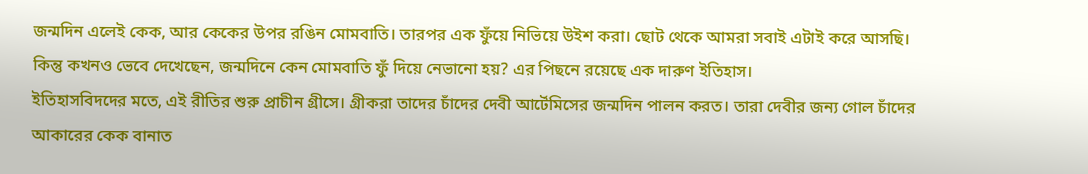জন্মদিন এলেই কেক, আর কেকের উপর রঙিন মোমবাতি। তারপর এক ফুঁয়ে নিভিয়ে উইশ করা। ছোট থেকে আমরা সবাই এটাই করে আসছি। কিন্তু কখনও ভেবে দেখেছেন, জন্মদিনে কেন মোমবাতি ফুঁ দিয়ে নেভানো হয়? এর পিছনে রয়েছে এক দারুণ ইতিহাস।
ইতিহাসবিদদের মতে, এই রীতির শুরু প্রাচীন গ্রীসে। গ্রীকরা তাদের চাঁদের দেবী আর্টেমিসের জন্মদিন পালন করত। তারা দেবীর জন্য গোল চাঁদের আকারের কেক বানাত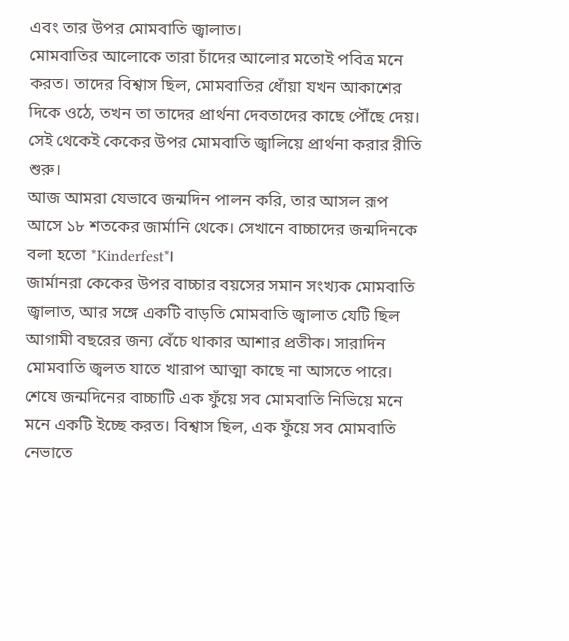এবং তার উপর মোমবাতি জ্বালাত।
মোমবাতির আলোকে তারা চাঁদের আলোর মতোই পবিত্র মনে করত। তাদের বিশ্বাস ছিল, মোমবাতির ধোঁয়া যখন আকাশের দিকে ওঠে, তখন তা তাদের প্রার্থনা দেবতাদের কাছে পৌঁছে দেয়। সেই থেকেই কেকের উপর মোমবাতি জ্বালিয়ে প্রার্থনা করার রীতি শুরু।
আজ আমরা যেভাবে জন্মদিন পালন করি, তার আসল রূপ আসে ১৮ শতকের জার্মানি থেকে। সেখানে বাচ্চাদের জন্মদিনকে বলা হতো *Kinderfest*।
জার্মানরা কেকের উপর বাচ্চার বয়সের সমান সংখ্যক মোমবাতি জ্বালাত, আর সঙ্গে একটি বাড়তি মোমবাতি জ্বালাত যেটি ছিল আগামী বছরের জন্য বেঁচে থাকার আশার প্রতীক। সারাদিন মোমবাতি জ্বলত যাতে খারাপ আত্মা কাছে না আসতে পারে। শেষে জন্মদিনের বাচ্চাটি এক ফুঁয়ে সব মোমবাতি নিভিয়ে মনে মনে একটি ইচ্ছে করত। বিশ্বাস ছিল, এক ফুঁয়ে সব মোমবাতি নেভাতে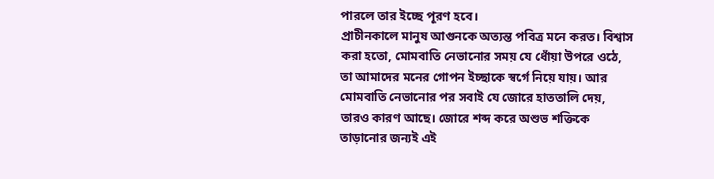পারলে তার ইচ্ছে পূরণ হবে।
প্রাচীনকালে মানুষ আগুনকে অত্যন্ত পবিত্র মনে করত। বিশ্বাস করা হতো, মোমবাতি নেভানোর সময় যে ধোঁয়া উপরে ওঠে, তা আমাদের মনের গোপন ইচ্ছাকে স্বর্গে নিয়ে যায়। আর মোমবাতি নেভানোর পর সবাই যে জোরে হাততালি দেয়, তারও কারণ আছে। জোরে শব্দ করে অশুভ শক্তিকে তাড়ানোর জন্যই এই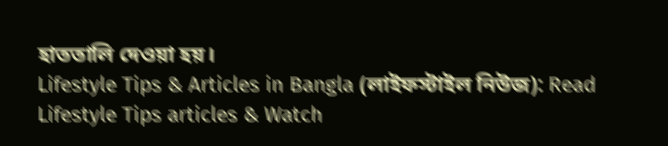হাততালি দেওয়া হয়।
Lifestyle Tips & Articles in Bangla (লাইফস্টাইল নিউজ): Read Lifestyle Tips articles & Watch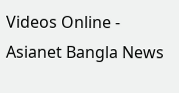Videos Online - Asianet Bangla News